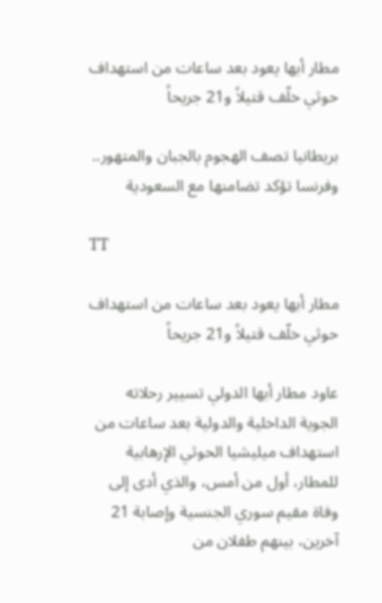مطار أبها يعود بعد ساعات من استهداف حوثي خلّف قتيلاً و21 جريحاً

بريطانيا تصف الهجوم بالجبان والمتهور.. وفرنسا تؤكد تضامنها مع السعودية

TT

مطار أبها يعود بعد ساعات من استهداف حوثي خلّف قتيلاً و21 جريحاً

عاود مطار أبها الدولي تسيير رحلاته الجوية الداخلية والدولية بعد ساعات من استهداف ميليشيا الحوثي الإرهابية للمطار، أول من أمس، والذي أدى إلى وفاة مقيم سوري الجنسية وإصابة 21 آخرين، بينهم طفلان من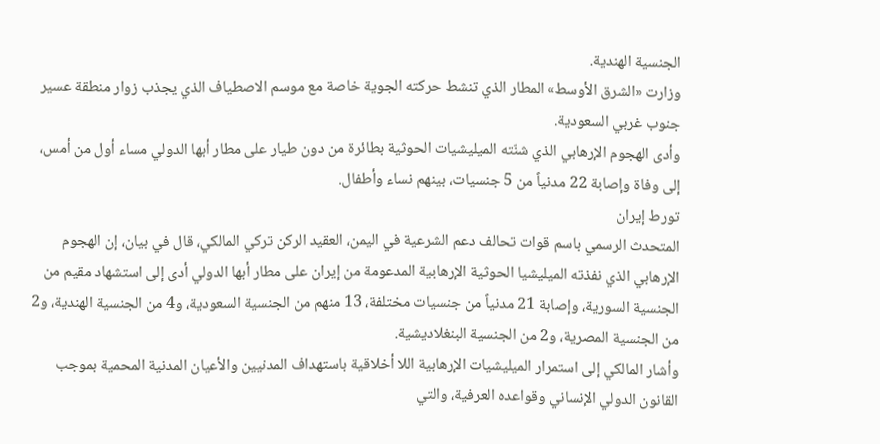الجنسية الهندية.
وزارت «الشرق الأوسط» المطار الذي تنشط حركته الجوية خاصة مع موسم الاصطياف الذي يجذب زوار منطقة عسير جنوب غربي السعودية.
وأدى الهجوم الإرهابي الذي شنّته الميليشيات الحوثية بطائرة من دون طيار على مطار أبها الدولي مساء أول من أمس، إلى وفاة وإصابة 22 مدنياً من 5 جنسيات، بينهم نساء وأطفال.
تورط إيران
المتحدث الرسمي باسم قوات تحالف دعم الشرعية في اليمن، العقيد الركن تركي المالكي، قال في بيان، إن الهجوم الإرهابي الذي نفذته الميليشيا الحوثية الإرهابية المدعومة من إيران على مطار أبها الدولي أدى إلى استشهاد مقيم من الجنسية السورية، وإصابة 21 مدنياً من جنسيات مختلفة، 13 منهم من الجنسية السعودية، و4 من الجنسية الهندية، و2 من الجنسية المصرية، و2 من الجنسية البنغلاديشية.
وأشار المالكي إلى استمرار الميليشيات الإرهابية اللا أخلاقية باستهداف المدنيين والأعيان المدنية المحمية بموجب القانون الدولي الإنساني وقواعده العرفية، والتي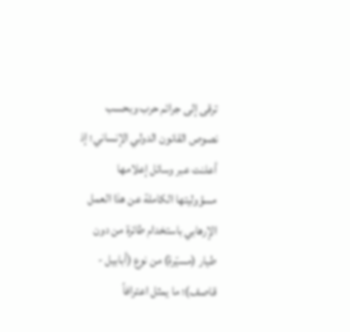ترقى إلى جرائم حرب وبحسب نصوص القانون الدولي الإنساني؛ إذ أعلنت عبر وسائل إعلامها مسؤوليتها الكاملة عن هذا العمل الإرهابي باستخدام طائرة من دون طيار (مسيّرة) من نوع (أبابيل - قاصف)؛ ما يمثل اعترافاً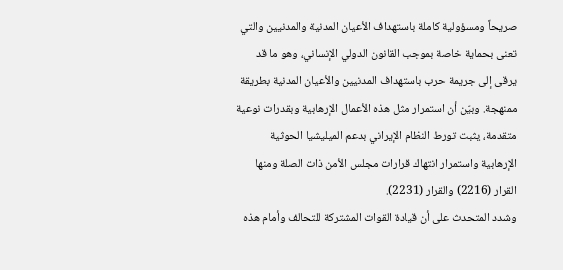صريحاً ومسؤولية كاملة باستهداف الأعيان المدنية والمدنيين والتي تعنى بحماية خاصة بموجب القانون الدولي الإنساني، وهو ما قد يرقى إلى جريمة حرب باستهداف المدنيين والأعيان المدنية بطريقة ممنهجة. وبيّن أن استمرار مثل هذه الأعمال الإرهابية وبقدرات نوعية متقدمة، يثبت تورط النظام الإيراني بدعم الميليشيا الحوثية الإرهابية واستمرار انتهاك قرارات مجلس الأمن ذات الصلة ومنها القرار (2216) والقرار (2231).
وشدد المتحدث على أن قيادة القوات المشتركة للتحالف وأمام هذه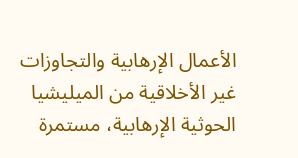الأعمال الإرهابية والتجاوزات غير الأخلاقية من الميليشيا الحوثية الإرهابية، مستمرة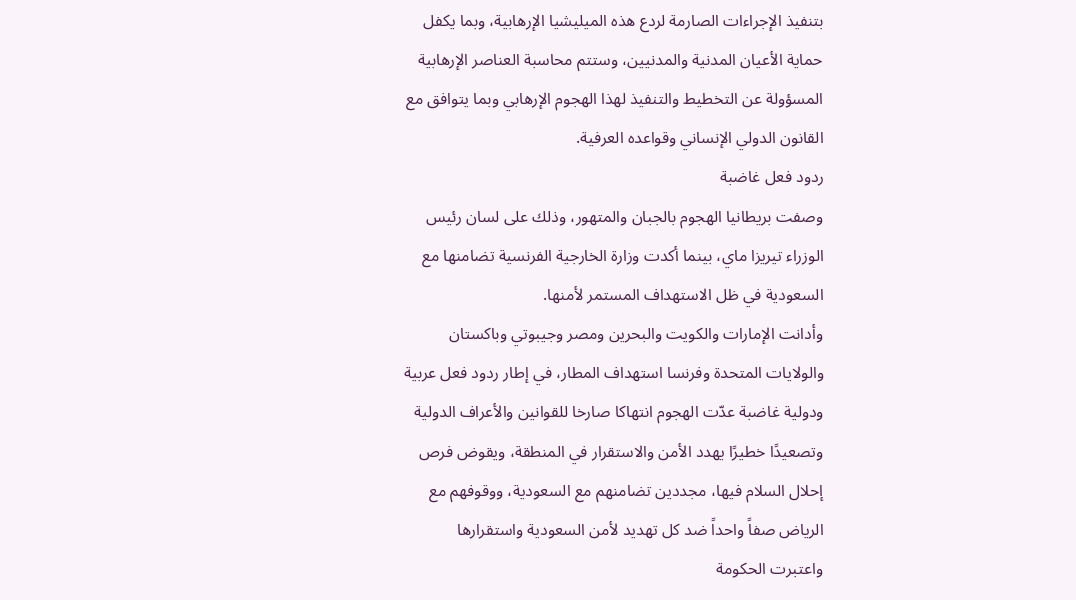بتنفيذ الإجراءات الصارمة لردع هذه الميليشيا الإرهابية، وبما يكفل حماية الأعيان المدنية والمدنيين، وستتم محاسبة العناصر الإرهابية المسؤولة عن التخطيط والتنفيذ لهذا الهجوم الإرهابي وبما يتوافق مع القانون الدولي الإنساني وقواعده العرفية.
ردود فعل غاضبة
وصفت بريطانيا الهجوم بالجبان والمتهور، وذلك على لسان رئيس الوزراء تيريزا ماي، بينما أكدت وزارة الخارجية الفرنسية تضامنها مع السعودية في ظل الاستهداف المستمر لأمنها.
وأدانت الإمارات والكويت والبحرين ومصر وجيبوتي وباكستان والولايات المتحدة وفرنسا استهداف المطار، في إطار ردود فعل عربية ودولية غاضبة عدّت الهجوم انتهاكا صارخا للقوانين والأعراف الدولية وتصعيدًا خطيرًا يهدد الأمن والاستقرار في المنطقة، ويقوض فرص إحلال السلام فيها، مجددين تضامنهم مع السعودية، ووقوفهم مع الرياض صفاً واحداً ضد كل تهديد لأمن السعودية واستقرارها
واعتبرت الحكومة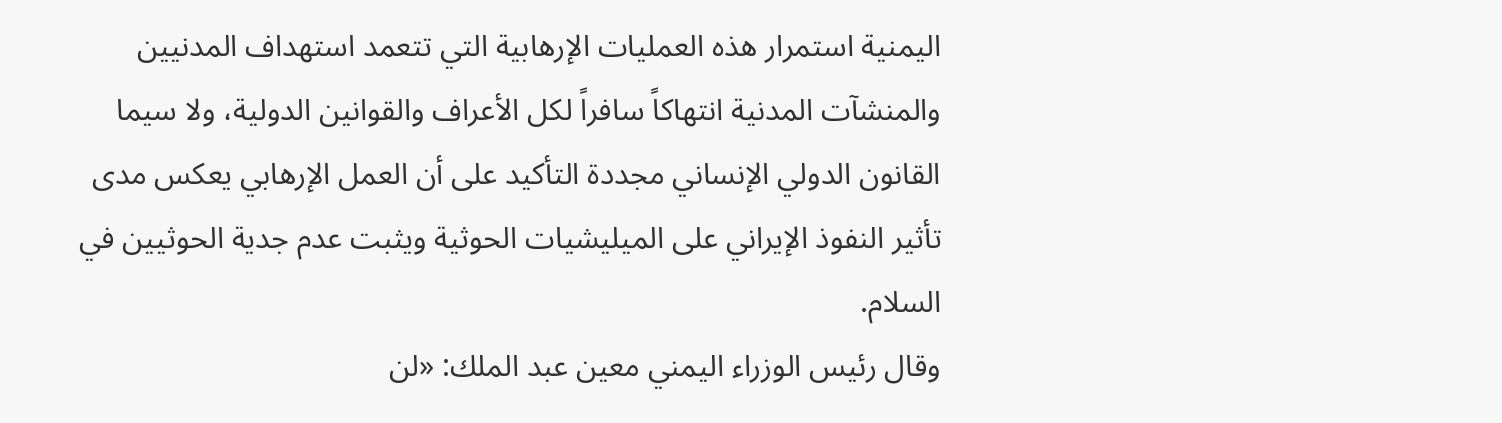اليمنية استمرار هذه العمليات الإرهابية التي تتعمد استهداف المدنيين والمنشآت المدنية انتهاكاً سافراً لكل الأعراف والقوانين الدولية، ولا سيما القانون الدولي الإنساني مجددة التأكيد على أن العمل الإرهابي يعكس مدى تأثير النفوذ الإيراني على الميليشيات الحوثية ويثبت عدم جدية الحوثيين في السلام.
وقال رئيس الوزراء اليمني معين عبد الملك: «لن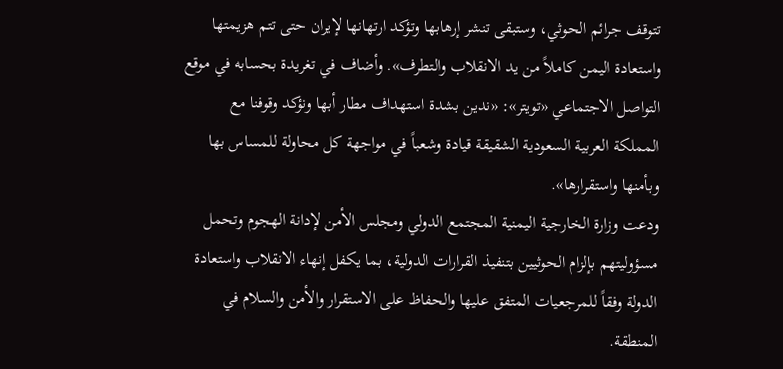تتوقف جرائم الحوثي، وستبقى تنشر إرهابها وتؤكد ارتهانها لإيران حتى تتم هزيمتها واستعادة اليمن كاملاً من يد الانقلاب والتطرف». وأضاف في تغريدة بحسابه في موقع التواصل الاجتماعي «تويتر»: «ندين بشدة استهداف مطار أبها ونؤكد وقوفنا مع المملكة العربية السعودية الشقيقة قيادة وشعباً في مواجهة كل محاولة للمساس بها وبأمنها واستقرارها».
ودعت وزارة الخارجية اليمنية المجتمع الدولي ومجلس الأمن لإدانة الهجوم وتحمل مسؤوليتهم بإلزام الحوثيين بتنفيذ القرارات الدولية، بما يكفل إنهاء الانقلاب واستعادة الدولة وفقاً للمرجعيات المتفق عليها والحفاظ على الاستقرار والأمن والسلام في المنطقة.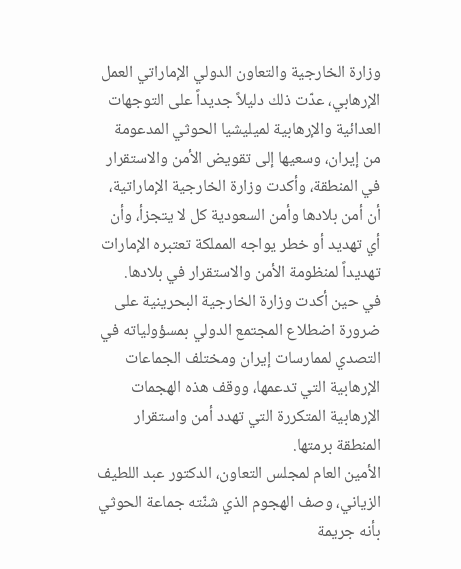وزارة الخارجية والتعاون الدولي الإماراتي العمل الإرهابي، عدّت ذلك دليلاً جديداً على التوجهات العدائية والإرهابية لميليشيا الحوثي المدعومة من إيران، وسعيها إلى تقويض الأمن والاستقرار في المنطقة، وأكدت وزارة الخارجية الإماراتية، أن أمن بلادها وأمن السعودية كل لا يتجزأ، وأن أي تهديد أو خطر يواجه المملكة تعتبره الإمارات تهديداً لمنظومة الأمن والاستقرار في بلادها.
في حين أكدت وزارة الخارجية البحرينية على ضرورة اضطلاع المجتمع الدولي بمسؤولياته في التصدي لممارسات إيران ومختلف الجماعات الإرهابية التي تدعمها، ووقف هذه الهجمات الإرهابية المتكررة التي تهدد أمن واستقرار المنطقة برمتها.
الأمين العام لمجلس التعاون، الدكتور عبد اللطيف الزياني، وصف الهجوم الذي شنّته جماعة الحوثي بأنه جريمة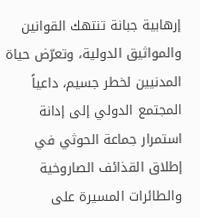إرهابية جبانة تنتهك القوانين والمواثيق الدولية، وتعرّض حياة المدنيين لخطر جسيم، داعياً المجتمع الدولي إلى إدانة استمرار جماعة الحوثي في إطلاق القذائف الصاروخية والطائرات المسيرة على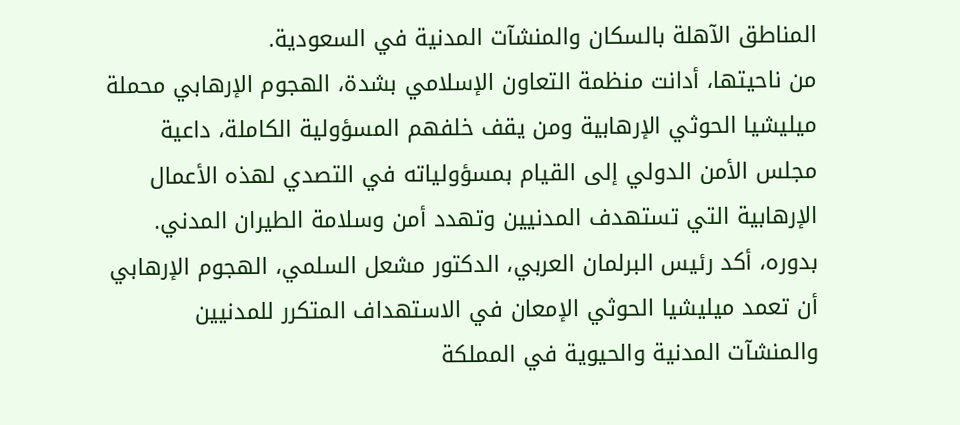المناطق الآهلة بالسكان والمنشآت المدنية في السعودية.
من ناحيتها، أدانت منظمة التعاون الإسلامي بشدة، الهجوم الإرهابي محملة ميليشيا الحوثي الإرهابية ومن يقف خلفهم المسؤولية الكاملة، داعية مجلس الأمن الدولي إلى القيام بمسؤولياته في التصدي لهذه الأعمال الإرهابية التي تستهدف المدنيين وتهدد أمن وسلامة الطيران المدني.
بدوره، أكد رئيس البرلمان العربي، الدكتور مشعل السلمي، الهجوم الإرهابي أن تعمد ميليشيا الحوثي الإمعان في الاستهداف المتكرر للمدنيين والمنشآت المدنية والحيوية في المملكة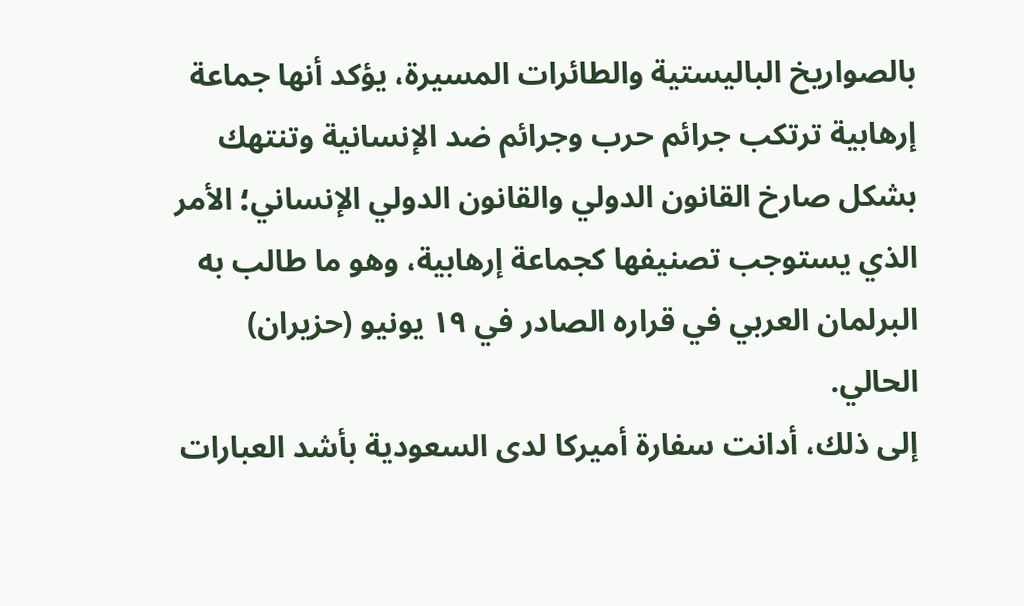بالصواريخ الباليستية والطائرات المسيرة، يؤكد أنها جماعة إرهابية ترتكب جرائم حرب وجرائم ضد الإنسانية وتنتهك بشكل صارخ القانون الدولي والقانون الدولي الإنساني؛ الأمر الذي يستوجب تصنيفها كجماعة إرهابية، وهو ما طالب به البرلمان العربي في قراره الصادر في ١٩ يونيو (حزيران) الحالي.
إلى ذلك، أدانت سفارة أميركا لدى السعودية بأشد العبارات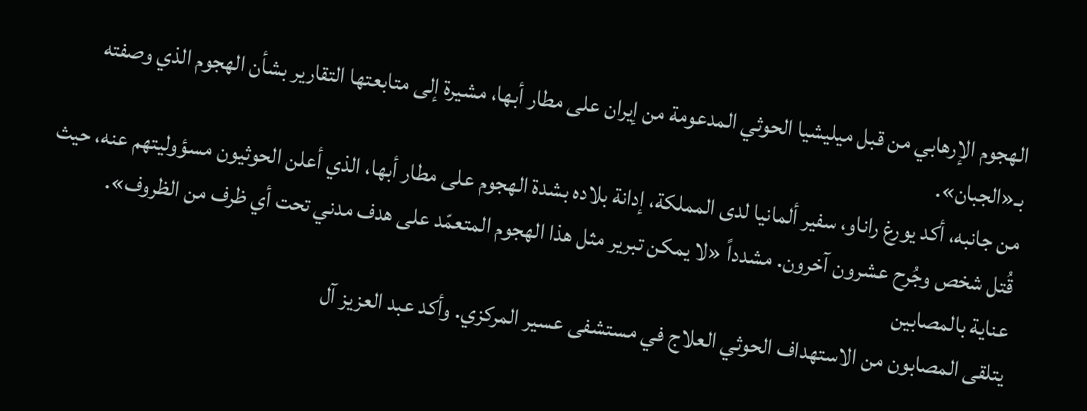الهجوم الإرهابي من قبل ميليشيا الحوثي المدعومة من إيران على مطار أبها، مشيرة إلى متابعتها التقارير بشأن الهجوم الذي وصفته بـ«الجبان».
من جانبه، أكد يورغ راناو، سفير ألمانيا لدى المملكة، إدانة بلاده بشدة الهجوم على مطار أبها، الذي أعلن الحوثيون مسؤوليتهم عنه، حيث قُتل شخص وجُرح عشرون آخرون. مشدداً «لا يمكن تبرير مثل هذا الهجوم المتعمّد على هدف مدني تحت أي ظرف من الظروف».
عناية بالمصابين
يتلقى المصابون من الاستهداف الحوثي العلاج في مستشفى عسير المركزي. وأكد عبد العزيز آل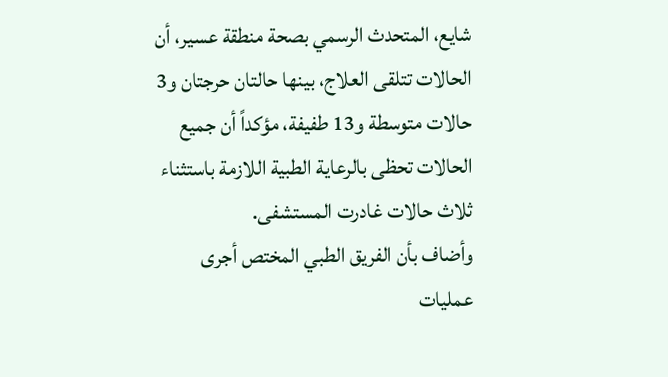شايع، المتحدث الرسمي بصحة منطقة عسير، أن الحالات تتلقى العلاج، بينها حالتان حرجتان و3 حالات متوسطة و13 طفيفة، مؤكداً أن جميع الحالات تحظى بالرعاية الطبية اللازمة باستثناء ثلاث حالات غادرت المستشفى.
وأضاف بأن الفريق الطبي المختص أجرى عمليات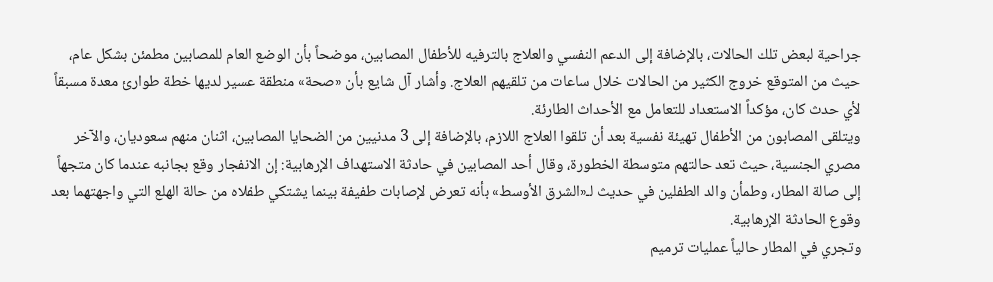جراحية لبعض تلك الحالات، بالإضافة إلى الدعم النفسي والعلاج بالترفيه للأطفال المصابين، موضحاً بأن الوضع العام للمصابين مطمئن بشكل عام، حيث من المتوقع خروج الكثير من الحالات خلال ساعات من تلقيهم العلاج. وأشار آل شايع بأن «صحة» منطقة عسير لديها خطة طوارئ معدة مسبقاً لأي حدث كان، مؤكداً الاستعداد للتعامل مع الأحداث الطارئة.
ويتلقى المصابون من الأطفال تهيئة نفسية بعد أن تلقوا العلاج اللازم، بالإضافة إلى 3 مدنيين من الضحايا المصابين، اثنان منهم سعوديان، والآخر مصري الجنسية، حيث تعد حالتهم متوسطة الخطورة، وقال أحد المصابين في حادثة الاستهداف الإرهابية: إن الانفجار وقع بجانبه عندما كان متجهاً إلى صالة المطار، وطمأن والد الطفلين في حديث لـ«الشرق الأوسط» بأنه تعرض لإصابات طفيفة بينما يشتكي طفلاه من حالة الهلع التي واجهتهما بعد وقوع الحادثة الإرهابية.
وتجري في المطار حالياً عمليات ترميم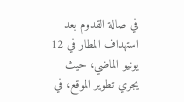في صالة القدوم بعد استهداف المطار في 12 يونيو الماضي، حيث يجري تطوير الموقع، في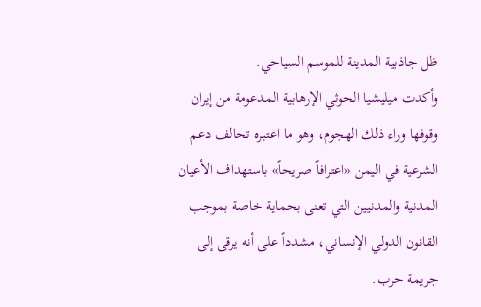ظل جاذبية المدينة للموسم السياحي.
وأكدت ميليشيا الحوثي الإرهابية المدعومة من إيران وقوفها وراء ذلك الهجوم، وهو ما اعتبره تحالف دعم الشرعية في اليمن «اعترافاً صريحاً» باستهداف الأعيان المدنية والمدنيين التي تعنى بحماية خاصة بموجب القانون الدولي الإنساني، مشدداً على أنه يرقى إلى جريمة حرب.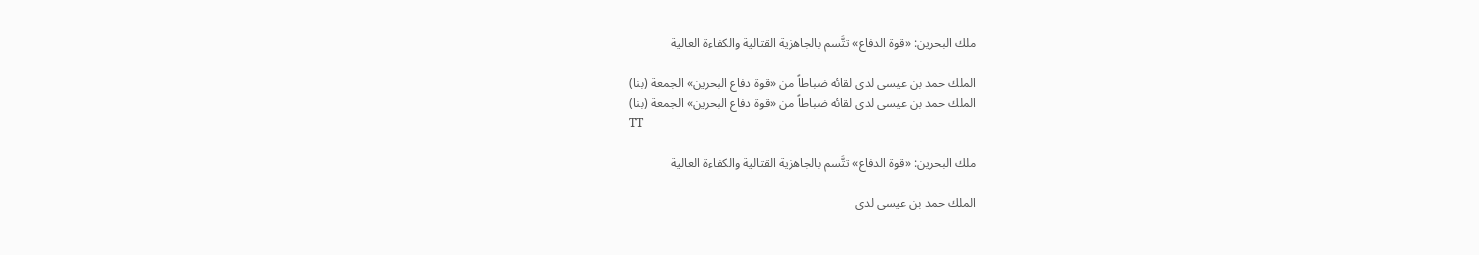ملك البحرين: «قوة الدفاع» تتَّسم بالجاهزية القتالية والكفاءة العالية

الملك حمد بن عيسى لدى لقائه ضباطاً من «قوة دفاع البحرين» الجمعة (بنا)
الملك حمد بن عيسى لدى لقائه ضباطاً من «قوة دفاع البحرين» الجمعة (بنا)
TT

ملك البحرين: «قوة الدفاع» تتَّسم بالجاهزية القتالية والكفاءة العالية

الملك حمد بن عيسى لدى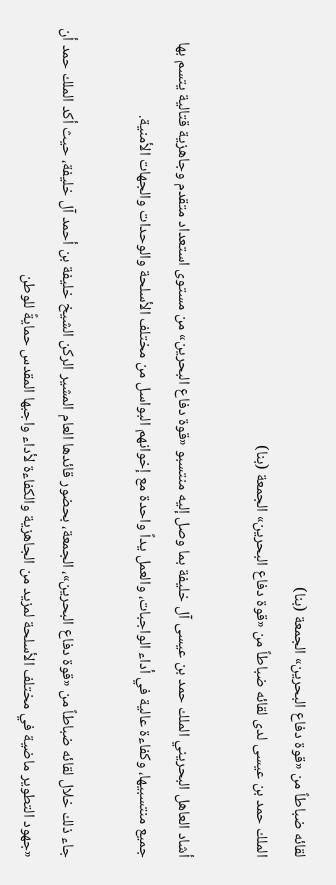لقائه ضباطاً من «قوة دفاع البحرين» الجمعة (بنا)
الملك حمد بن عيسى لدى لقائه ضباطاً من «قوة دفاع البحرين» الجمعة (بنا)

أشاد العاهل البحريني الملك حمد بن عيسى آل خليفة بما وصل إليه منتسبو «قوة دفاع البحرين» من مستوى استعداد متقدم وجاهزية قتالية يتسم بها جميع منتسبيها، وكفاءة عالية في أداء الواجبات، والعمل يداً واحدة مع إخوانهم البواسل من مختلف الأسلحة والوحدات والجهات الأمنية.

جاء ذلك خلال لقائه ضباطاً من «قوة دفاع البحرين»، الجمعة، بحضور قائدها العام المشير الركن الشيخ خليفة بن أحمد آل خليفة، حيث أكد الملك حمد أن «جهود التطوير ماضية في مختلف الأسلحة لمزيد من الجاهزية والكفاءة لأداء واجبها المقدس حمايةً للوطن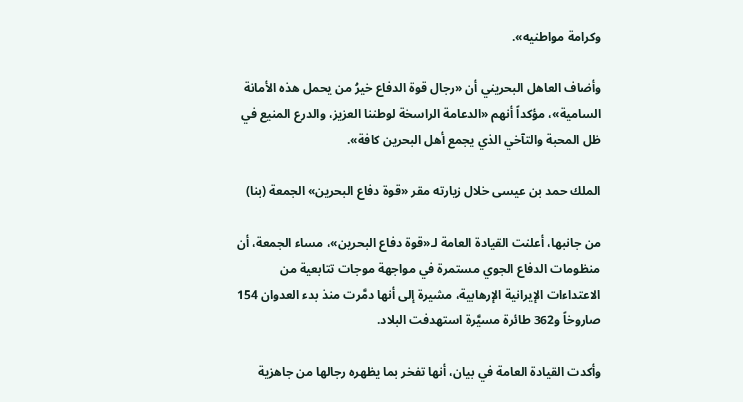وكرامة مواطنيه».

وأضاف العاهل البحريني أن «رجال قوة الدفاع خيرُ من يحمل هذه الأمانة السامية»، مؤكداً أنهم «الدعامة الراسخة لوطننا العزيز، والدرع المنيع في ظل المحبة والتآخي الذي يجمع أهل البحرين كافة».

الملك حمد بن عيسى خلال زيارته مقر «قوة دفاع البحرين» الجمعة (بنا)

من جانبها، أعلنت القيادة العامة لـ«قوة دفاع البحرين»، مساء الجمعة، أن منظومات الدفاع الجوي مستمرة في مواجهة موجات تتابعية من الاعتداءات الإيرانية الإرهابية، مشيرة إلى أنها دمَّرت منذ بدء العدوان 154 صاروخاً و362 طائرة مسيَّرة استهدفت البلاد.

وأكدت القيادة العامة في بيان، أنها تفخر بما يظهره رجالها من جاهزية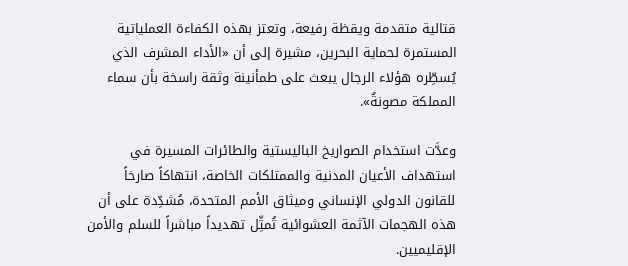قتالية متقدمة ويقظة رفيعة، وتعتز بهذه الكفاءة العملياتية المستمرة لحماية البحرين، مشيرة إلى أن «الأداء المشرف الذي يُسطِّره هؤلاء الرجال يبعث على طمأنينة وثقة راسخة بأن سماء المملكة مصونةٌ».

وعدَّت استخدام الصواريخ الباليستية والطائرات المسيرة في استهداف الأعيان المدنية والممتلكات الخاصة، انتهاكاً صارخاً للقانون الدولي الإنساني وميثاق الأمم المتحدة، مُشدِّدة على أن هذه الهجمات الآثمة العشوائية تُمثِّل تهديداً مباشراً للسلم والأمن الإقليميين.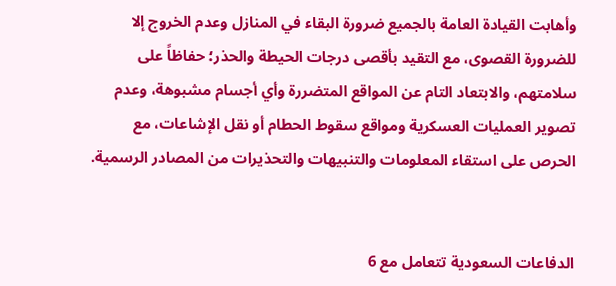وأهابت القيادة العامة بالجميع ضرورة البقاء في المنازل وعدم الخروج إلا للضرورة القصوى، مع التقيد بأقصى درجات الحيطة والحذر؛ حفاظاً على سلامتهم، والابتعاد التام عن المواقع المتضررة وأي أجسام مشبوهة، وعدم تصوير العمليات العسكرية ومواقع سقوط الحطام أو نقل الإشاعات، مع الحرص على استقاء المعلومات والتنبيهات والتحذيرات من المصادر الرسمية.


الدفاعات السعودية تتعامل مع 6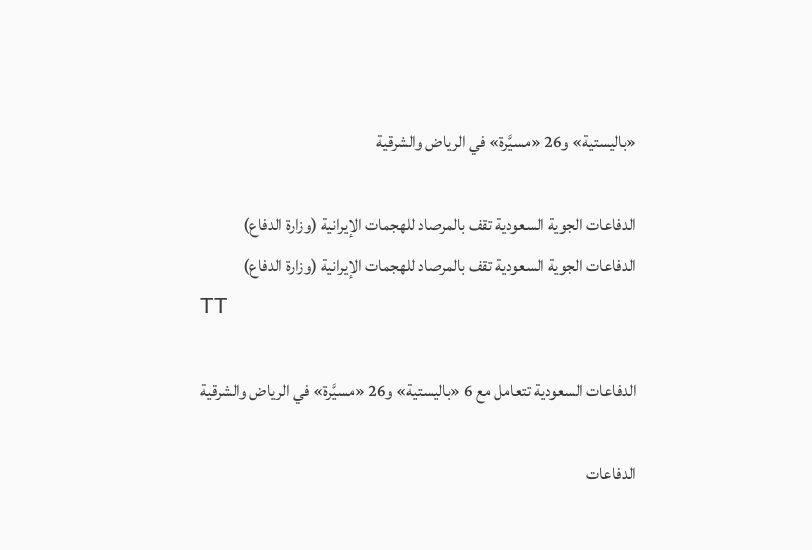«باليستية» و26 «مسيَّرة» في الرياض والشرقية

الدفاعات الجوية السعودية تقف بالمرصاد للهجمات الإيرانية (وزارة الدفاع)
الدفاعات الجوية السعودية تقف بالمرصاد للهجمات الإيرانية (وزارة الدفاع)
TT

الدفاعات السعودية تتعامل مع 6 «باليستية» و26 «مسيَّرة» في الرياض والشرقية

الدفاعات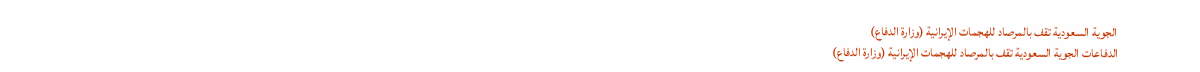الجوية السعودية تقف بالمرصاد للهجمات الإيرانية (وزارة الدفاع)
الدفاعات الجوية السعودية تقف بالمرصاد للهجمات الإيرانية (وزارة الدفاع)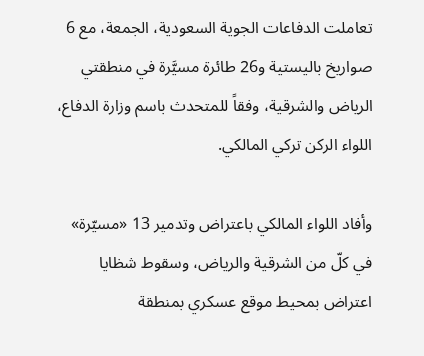تعاملت الدفاعات الجوية السعودية، الجمعة، مع 6 صواريخ باليستية و26 طائرة مسيَّرة في منطقتي الرياض والشرقية، وفقاً للمتحدث باسم وزارة الدفاع، اللواء الركن تركي المالكي.

وأفاد اللواء المالكي باعتراض وتدمير 13 «مسيّرة» في كلّ من الشرقية والرياض، وسقوط شظايا اعتراض بمحيط موقع عسكري بمنطقة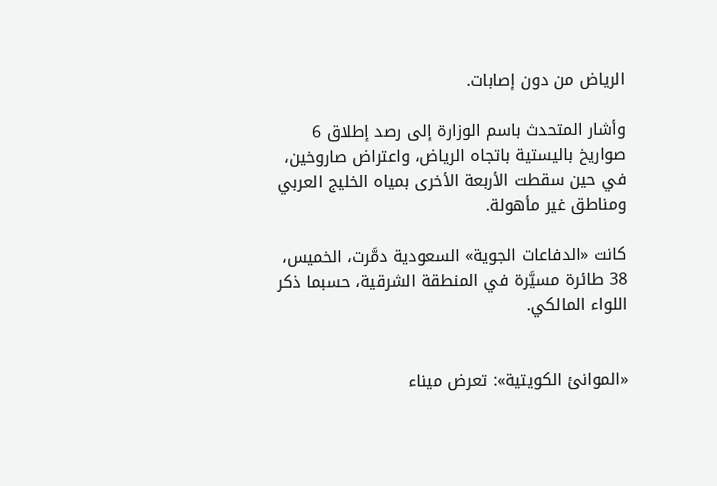الرياض من دون إصابات.

وأشار المتحدث باسم الوزارة إلى رصد إطلاق 6 صواريخ باليستية باتجاه الرياض، واعتراض صاروخين، في حين سقطت الأربعة الأخرى بمياه الخليج العربي ومناطق غير مأهولة.

كانت «الدفاعات الجوية» السعودية دمَّرت، الخميس، 38 طائرة مسيَّرة في المنطقة الشرقية، حسبما ذكر اللواء المالكي.


«الموانئ الكويتية»: تعرض ميناء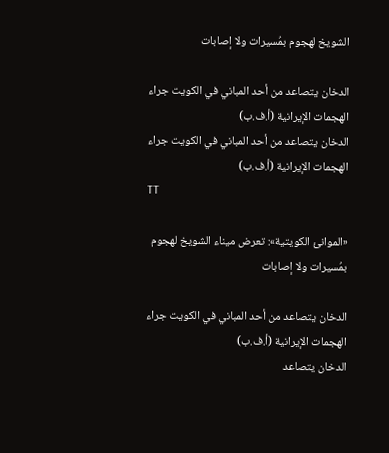الشويخ لهجوم بمُسيرات ولا إصابات

الدخان يتصاعد من أحد المباني في الكويت جراء الهجمات الإيرانية (أ.ف.ب)
الدخان يتصاعد من أحد المباني في الكويت جراء الهجمات الإيرانية (أ.ف.ب)
TT

«الموانئ الكويتية»: تعرض ميناء الشويخ لهجوم بمُسيرات ولا إصابات

الدخان يتصاعد من أحد المباني في الكويت جراء الهجمات الإيرانية (أ.ف.ب)
الدخان يتصاعد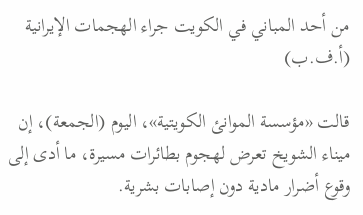من أحد المباني في الكويت جراء الهجمات الإيرانية (أ.ف.ب)

قالت «مؤسسة الموانئ الكويتية»، اليوم (الجمعة)، إن ميناء الشويخ تعرض لهجوم بطائرات مسيرة، ما أدى إلى وقوع أضرار مادية دون إصابات بشرية.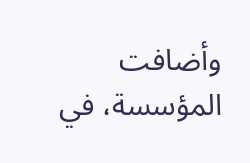وأضافت المؤسسة، في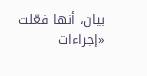بيان، أنها فعّلت «إجراءات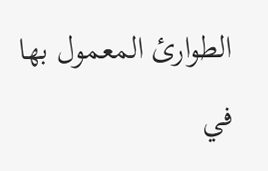الطوارئ المعمول بها في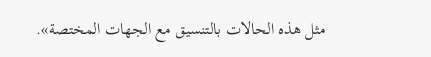مثل هذه الحالات بالتنسيق مع الجهات المختصة».